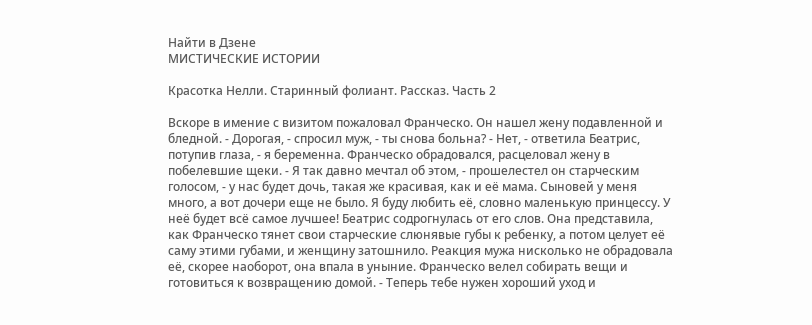Найти в Дзене
МИСТИЧЕСКИЕ ИСТОРИИ

Красотка Нелли. Старинный фолиант. Рассказ. Часть 2

Вскоре в имение с визитом пожаловал Франческо. Он нашел жену подавленной и бледной. - Дорогая, - спросил муж, - ты снова больна? - Нет, - ответила Беатрис, потупив глаза, - я беременна. Франческо обрадовался, расцеловал жену в побелевшие щеки. - Я так давно мечтал об этом, - прошелестел он старческим голосом, - у нас будет дочь, такая же красивая, как и её мама. Сыновей у меня много, а вот дочери еще не было. Я буду любить её, словно маленькую принцессу. У неё будет всё самое лучшее! Беатрис содрогнулась от его слов. Она представила, как Франческо тянет свои старческие слюнявые губы к ребенку, а потом целует её саму этими губами, и женщину затошнило. Реакция мужа нисколько не обрадовала её, скорее наоборот, она впала в уныние. Франческо велел собирать вещи и готовиться к возвращению домой. - Теперь тебе нужен хороший уход и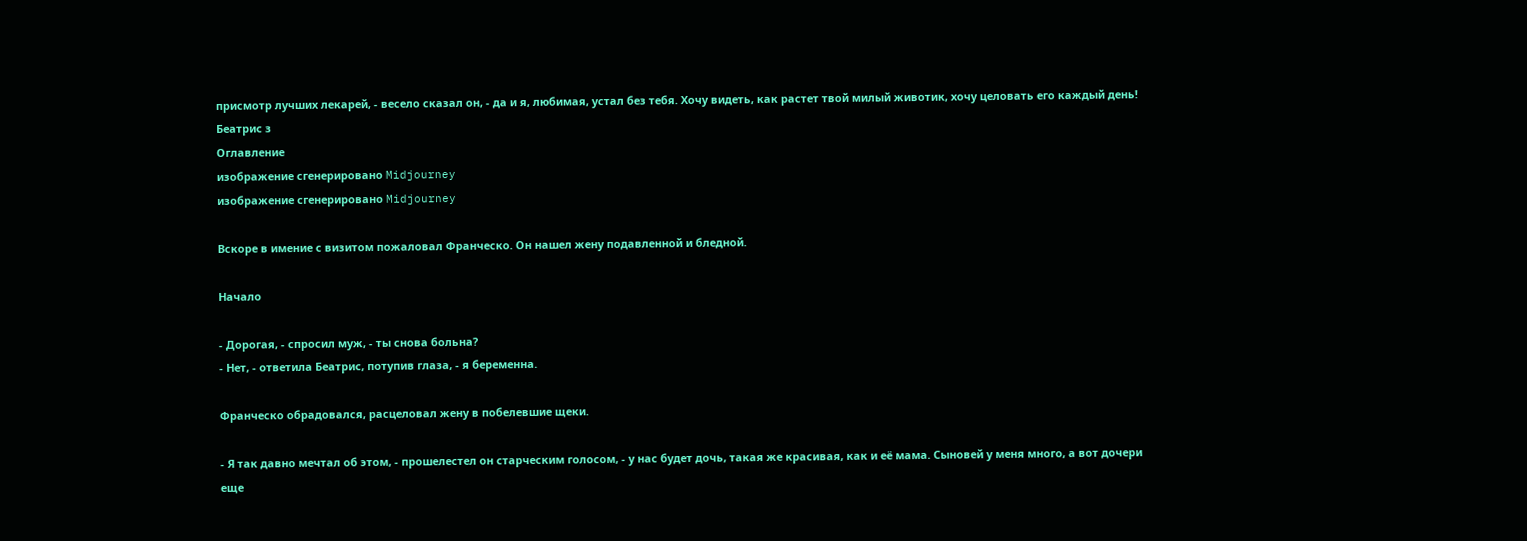присмотр лучших лекарей, - весело сказал он, - да и я, любимая, устал без тебя. Хочу видеть, как растет твой милый животик, хочу целовать его каждый день! Беатрис з
Оглавление
изображение сгенерировано Midjourney
изображение сгенерировано Midjourney

Вскоре в имение с визитом пожаловал Франческо. Он нашел жену подавленной и бледной.

Начало

- Дорогая, - спросил муж, - ты снова больна?
- Нет, - ответила Беатрис, потупив глаза, - я беременна.

Франческо обрадовался, расцеловал жену в побелевшие щеки.

- Я так давно мечтал об этом, - прошелестел он старческим голосом, - у нас будет дочь, такая же красивая, как и её мама. Сыновей у меня много, а вот дочери еще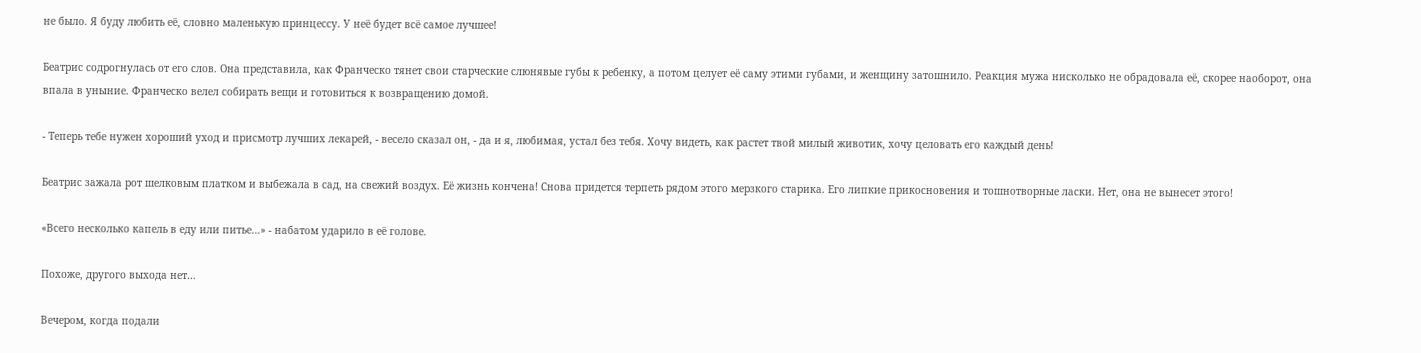не было. Я буду любить её, словно маленькую принцессу. У неё будет всё самое лучшее!

Беатрис содрогнулась от его слов. Она представила, как Франческо тянет свои старческие слюнявые губы к ребенку, а потом целует её саму этими губами, и женщину затошнило. Реакция мужа нисколько не обрадовала её, скорее наоборот, она впала в уныние. Франческо велел собирать вещи и готовиться к возвращению домой.

- Теперь тебе нужен хороший уход и присмотр лучших лекарей, - весело сказал он, - да и я, любимая, устал без тебя. Хочу видеть, как растет твой милый животик, хочу целовать его каждый день!

Беатрис зажала рот шелковым платком и выбежала в сад, на свежий воздух. Её жизнь кончена! Снова придется терпеть рядом этого мерзкого старика. Его липкие прикосновения и тошнотворные ласки. Нет, она не вынесет этого!

«Всего несколько капель в еду или питье…» - набатом ударило в её голове.

Похоже, другого выхода нет…

Вечером, когда подали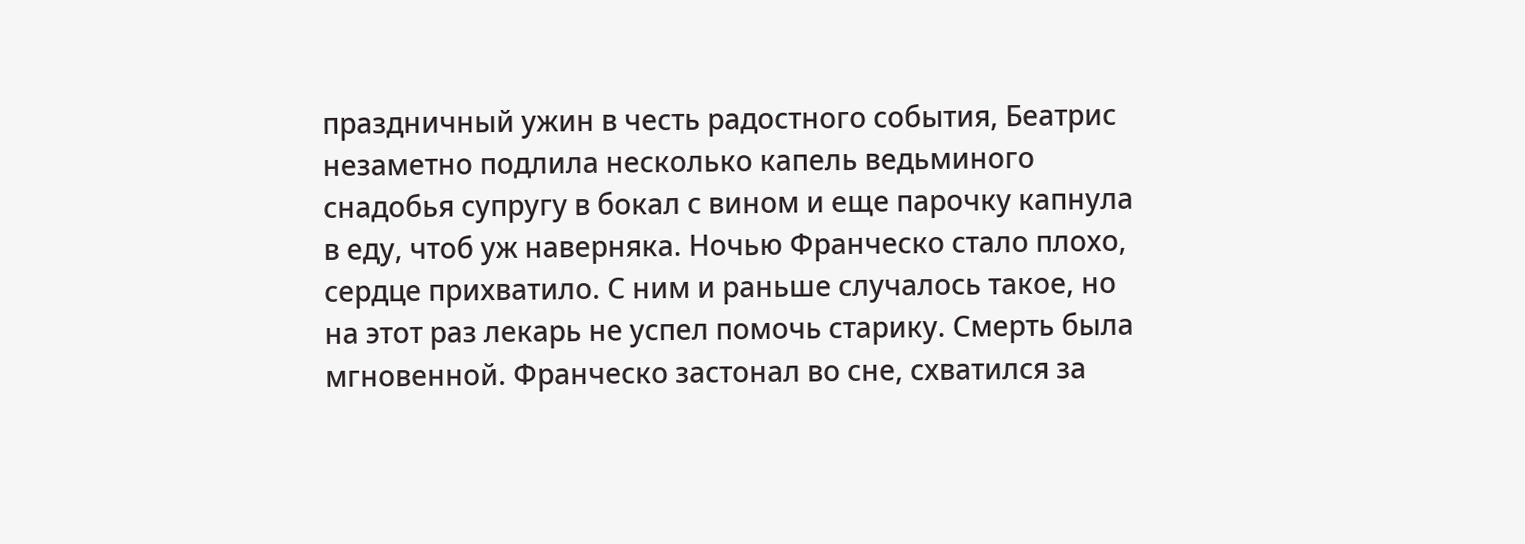праздничный ужин в честь радостного события, Беатрис незаметно подлила несколько капель ведьминого снадобья супругу в бокал с вином и еще парочку капнула в еду, чтоб уж наверняка. Ночью Франческо стало плохо, сердце прихватило. С ним и раньше случалось такое, но на этот раз лекарь не успел помочь старику. Смерть была мгновенной. Франческо застонал во сне, схватился за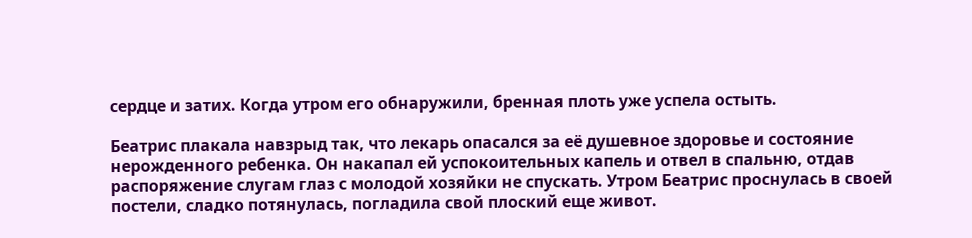сердце и затих. Когда утром его обнаружили, бренная плоть уже успела остыть.

Беатрис плакала навзрыд так, что лекарь опасался за её душевное здоровье и состояние нерожденного ребенка. Он накапал ей успокоительных капель и отвел в спальню, отдав распоряжение слугам глаз с молодой хозяйки не спускать. Утром Беатрис проснулась в своей постели, сладко потянулась, погладила свой плоский еще живот.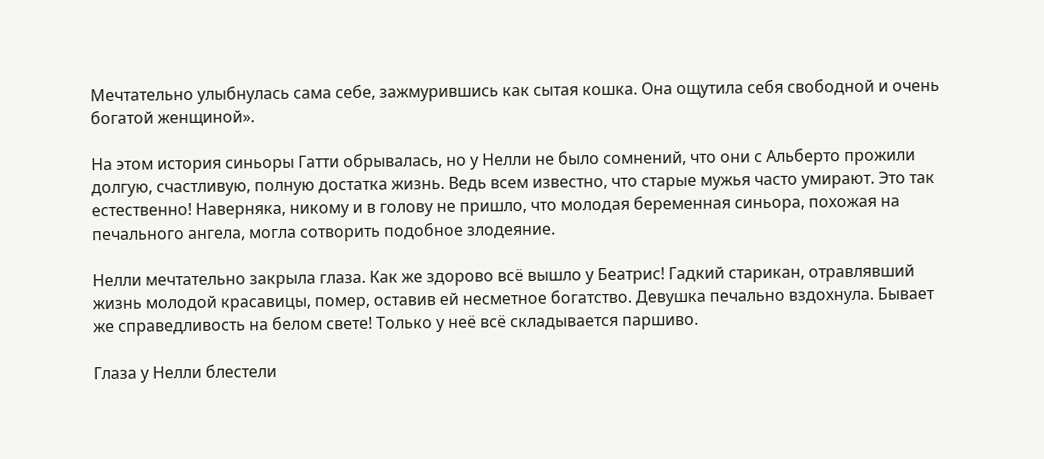Мечтательно улыбнулась сама себе, зажмурившись как сытая кошка. Она ощутила себя свободной и очень богатой женщиной».

На этом история синьоры Гатти обрывалась, но у Нелли не было сомнений, что они с Альберто прожили долгую, счастливую, полную достатка жизнь. Ведь всем известно, что старые мужья часто умирают. Это так естественно! Наверняка, никому и в голову не пришло, что молодая беременная синьора, похожая на печального ангела, могла сотворить подобное злодеяние.

Нелли мечтательно закрыла глаза. Как же здорово всё вышло у Беатрис! Гадкий старикан, отравлявший жизнь молодой красавицы, помер, оставив ей несметное богатство. Девушка печально вздохнула. Бывает же справедливость на белом свете! Только у неё всё складывается паршиво.

Глаза у Нелли блестели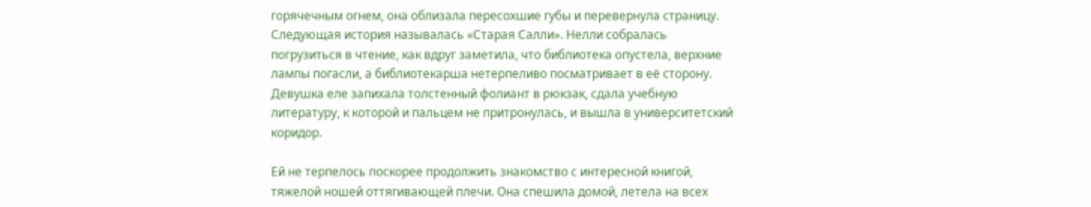горячечным огнем, она облизала пересохшие губы и перевернула страницу. Следующая история называлась «Старая Салли». Нелли собралась погрузиться в чтение, как вдруг заметила, что библиотека опустела, верхние лампы погасли, а библиотекарша нетерпеливо посматривает в её сторону. Девушка еле запихала толстенный фолиант в рюкзак, сдала учебную литературу, к которой и пальцем не притронулась, и вышла в университетский коридор.

Ей не терпелось поскорее продолжить знакомство с интересной книгой, тяжелой ношей оттягивающей плечи. Она спешила домой, летела на всех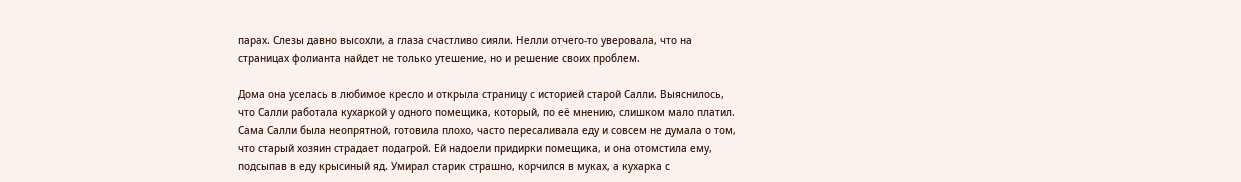парах. Слезы давно высохли, а глаза счастливо сияли. Нелли отчего-то уверовала, что на страницах фолианта найдет не только утешение, но и решение своих проблем.

Дома она уселась в любимое кресло и открыла страницу с историей старой Салли. Выяснилось, что Салли работала кухаркой у одного помещика, который, по её мнению, слишком мало платил. Сама Салли была неопрятной, готовила плохо, часто пересаливала еду и совсем не думала о том, что старый хозяин страдает подагрой. Ей надоели придирки помещика, и она отомстила ему, подсыпав в еду крысиный яд. Умирал старик страшно, корчился в муках, а кухарка с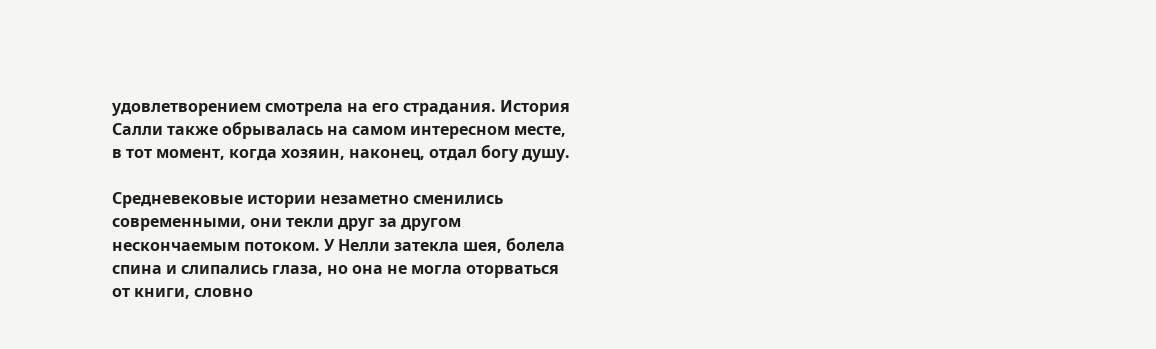удовлетворением смотрела на его страдания. История Салли также обрывалась на самом интересном месте, в тот момент, когда хозяин, наконец, отдал богу душу.

Средневековые истории незаметно сменились современными, они текли друг за другом нескончаемым потоком. У Нелли затекла шея, болела спина и слипались глаза, но она не могла оторваться от книги, словно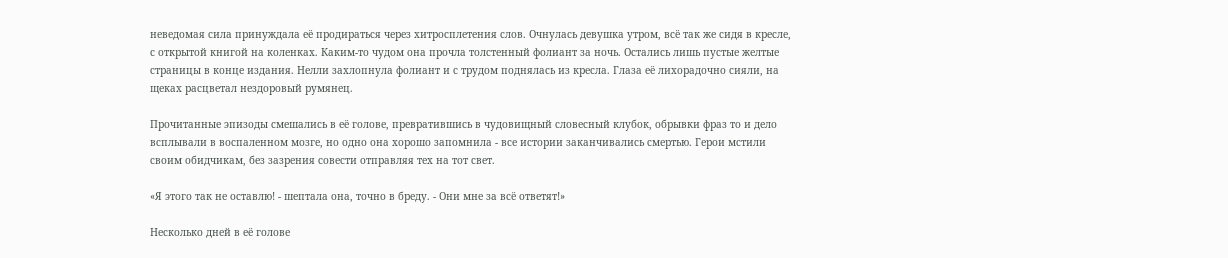неведомая сила принуждала её продираться через хитросплетения слов. Очнулась девушка утром, всё так же сидя в кресле, с открытой книгой на коленках. Каким-то чудом она прочла толстенный фолиант за ночь. Остались лишь пустые желтые страницы в конце издания. Нелли захлопнула фолиант и с трудом поднялась из кресла. Глаза её лихорадочно сияли, на щеках расцветал нездоровый румянец.

Прочитанные эпизоды смешались в её голове, превратившись в чудовищный словесный клубок, обрывки фраз то и дело всплывали в воспаленном мозге, но одно она хорошо запомнила - все истории заканчивались смертью. Герои мстили своим обидчикам, без зазрения совести отправляя тех на тот свет.

«Я этого так не оставлю! - шептала она, точно в бреду. - Они мне за всё ответят!»

Несколько дней в её голове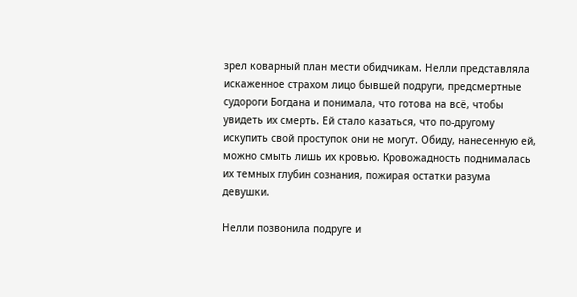зрел коварный план мести обидчикам. Нелли представляла искаженное страхом лицо бывшей подруги, предсмертные судороги Богдана и понимала, что готова на всё, чтобы увидеть их смерть. Ей стало казаться, что по-другому искупить свой проступок они не могут. Обиду, нанесенную ей, можно смыть лишь их кровью. Кровожадность поднималась их темных глубин сознания, пожирая остатки разума девушки.

Нелли позвонила подруге и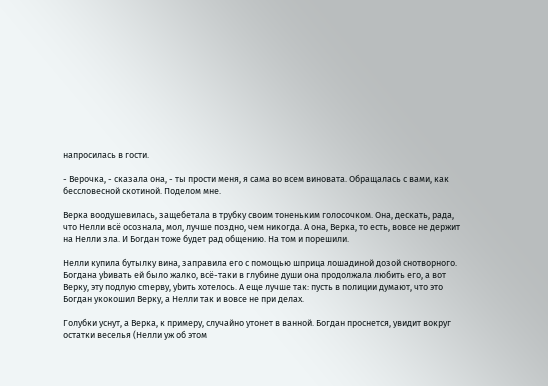напросилась в гости.

- Верочка, - сказала она, - ты прости меня, я сама во всем виновата. Обращалась с вами, как бессловесной скотиной. Поделом мне.

Верка воодушевилась, защебетала в трубку своим тоненьким голосочком. Она, дескать, рада, что Нелли всё осознала, мол, лучше поздно, чем никогда. А она, Верка, то есть, вовсе не держит на Нелли зла. И Богдан тоже будет рад общению. На том и порешили.

Нелли купила бутылку вина, заправила его с помощью шприца лошадиной дозой снотворного. Богдана уbивать ей было жалко, всё-таки в глубине души она продолжала любить его, а вот Верку, эту подлую сmерву, уbить хотелось. А еще лучше так: пусть в полиции думают, что это Богдан укокошил Верку, а Нелли так и вовсе не при делах.

Голубки уснут, а Верка, к примеру, случайно утонет в ванной. Богдан проснется, увидит вокруг остатки веселья (Нелли уж об этом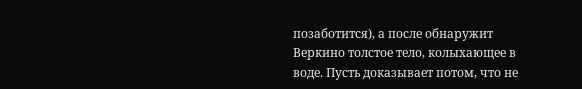позаботится), а после обнаружит Веркино толстое тело, колыхающее в воде. Пусть доказывает потом, что не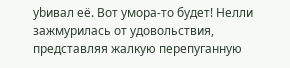уbивал её. Вот умора-то будет! Нелли зажмурилась от удовольствия, представляя жалкую перепуганную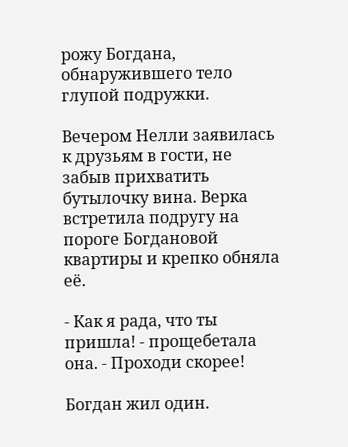рожу Богдана, обнаружившего тело глупой подружки.

Вечером Нелли заявилась к друзьям в гости, не забыв прихватить бутылочку вина. Верка встретила подругу на пороге Богдановой квартиры и крепко обняла её.

- Как я рада, что ты пришла! - прощебетала она. - Проходи скорее!

Богдан жил один.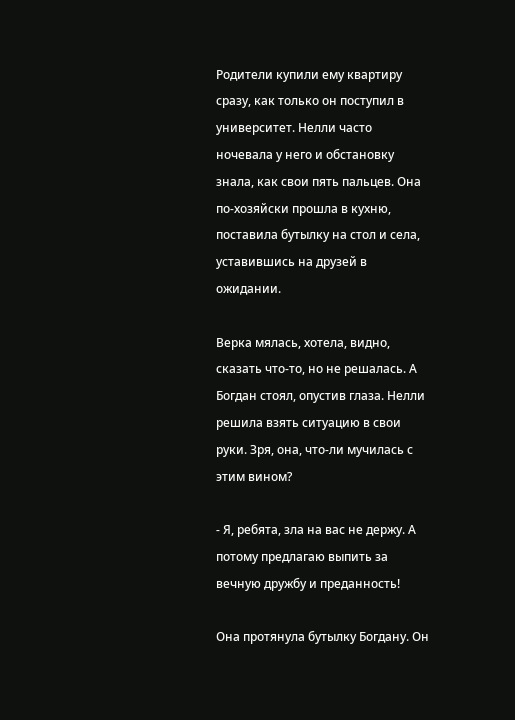Родители купили ему квартиру сразу, как только он поступил в университет. Нелли часто ночевала у него и обстановку знала, как свои пять пальцев. Она по-хозяйски прошла в кухню, поставила бутылку на стол и села, уставившись на друзей в ожидании.

Верка мялась, хотела, видно, сказать что-то, но не решалась. А Богдан стоял, опустив глаза. Нелли решила взять ситуацию в свои руки. Зря, она, что-ли мучилась с этим вином?

- Я, ребята, зла на вас не держу. А потому предлагаю выпить за вечную дружбу и преданность!

Она протянула бутылку Богдану. Он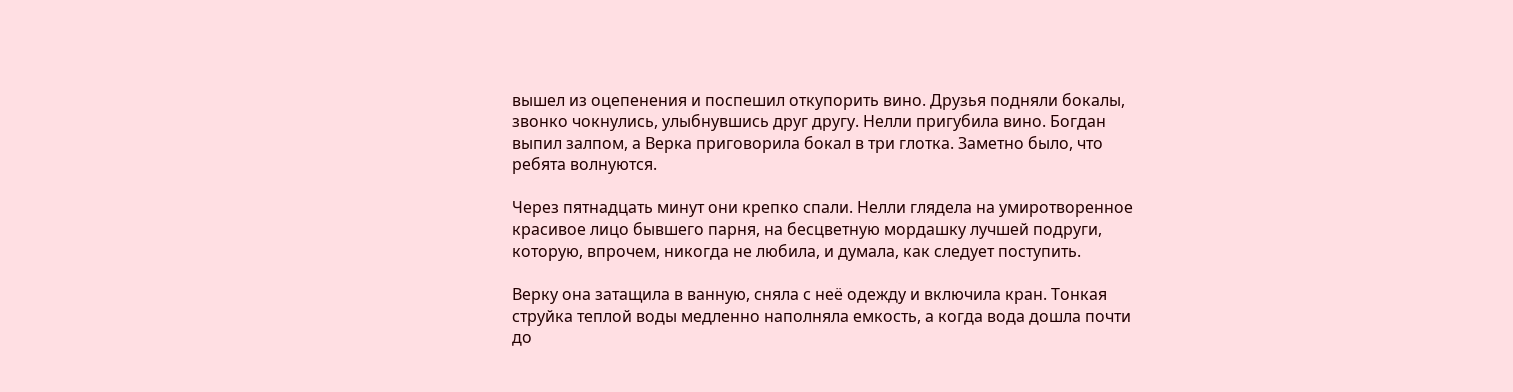вышел из оцепенения и поспешил откупорить вино. Друзья подняли бокалы, звонко чокнулись, улыбнувшись друг другу. Нелли пригубила вино. Богдан выпил залпом, а Верка приговорила бокал в три глотка. Заметно было, что ребята волнуются.

Через пятнадцать минут они крепко спали. Нелли глядела на умиротворенное красивое лицо бывшего парня, на бесцветную мордашку лучшей подруги, которую, впрочем, никогда не любила, и думала, как следует поступить.

Верку она затащила в ванную, сняла с неё одежду и включила кран. Тонкая струйка теплой воды медленно наполняла емкость, а когда вода дошла почти до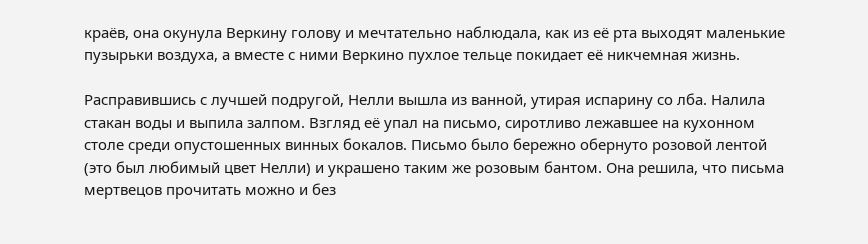краёв, она окунула Веркину голову и мечтательно наблюдала, как из её рта выходят маленькие пузырьки воздуха, а вместе с ними Веркино пухлое тельце покидает её никчемная жизнь.

Расправившись с лучшей подругой, Нелли вышла из ванной, утирая испарину со лба. Налила стакан воды и выпила залпом. Взгляд её упал на письмо, сиротливо лежавшее на кухонном столе среди опустошенных винных бокалов. Письмо было бережно обернуто розовой лентой (это был любимый цвет Нелли) и украшено таким же розовым бантом. Она решила, что письма мертвецов прочитать можно и без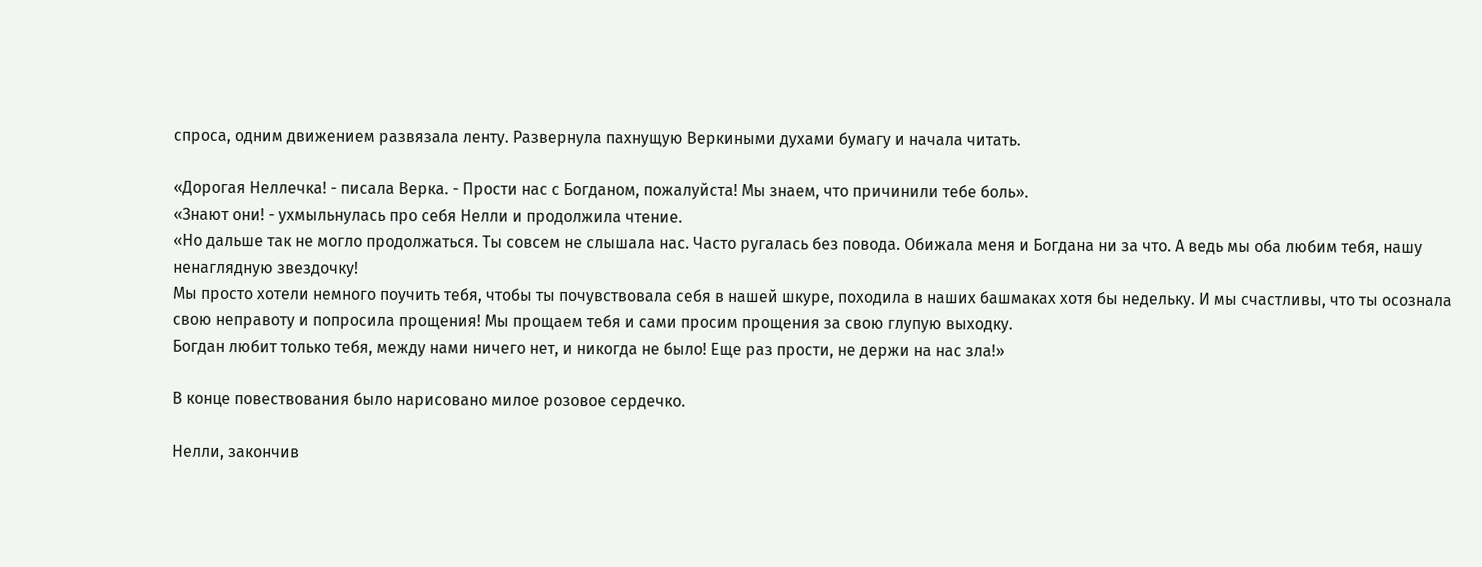спроса, одним движением развязала ленту. Развернула пахнущую Веркиными духами бумагу и начала читать.

«Дорогая Неллечка! - писала Верка. - Прости нас с Богданом, пожалуйста! Мы знаем, что причинили тебе боль».
«Знают они! - ухмыльнулась про себя Нелли и продолжила чтение.
«Но дальше так не могло продолжаться. Ты совсем не слышала нас. Часто ругалась без повода. Обижала меня и Богдана ни за что. А ведь мы оба любим тебя, нашу ненаглядную звездочку!
Мы просто хотели немного поучить тебя, чтобы ты почувствовала себя в нашей шкуре, походила в наших башмаках хотя бы недельку. И мы счастливы, что ты осознала свою неправоту и попросила прощения! Мы прощаем тебя и сами просим прощения за свою глупую выходку.
Богдан любит только тебя, между нами ничего нет, и никогда не было! Еще раз прости, не держи на нас зла!»

В конце повествования было нарисовано милое розовое сердечко.

Нелли, закончив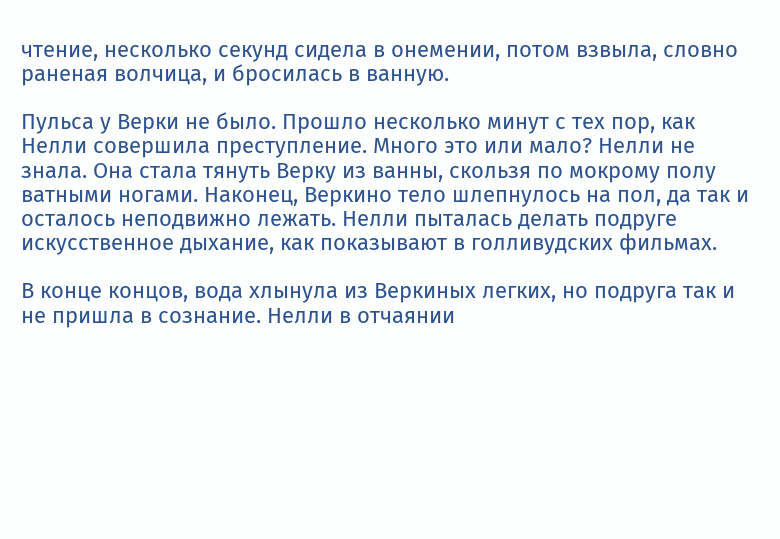чтение, несколько секунд сидела в онемении, потом взвыла, словно раненая волчица, и бросилась в ванную.

Пульса у Верки не было. Прошло несколько минут с тех пор, как Нелли совершила преступление. Много это или мало? Нелли не знала. Она стала тянуть Верку из ванны, скользя по мокрому полу ватными ногами. Наконец, Веркино тело шлепнулось на пол, да так и осталось неподвижно лежать. Нелли пыталась делать подруге искусственное дыхание, как показывают в голливудских фильмах.

В конце концов, вода хлынула из Веркиных легких, но подруга так и не пришла в сознание. Нелли в отчаянии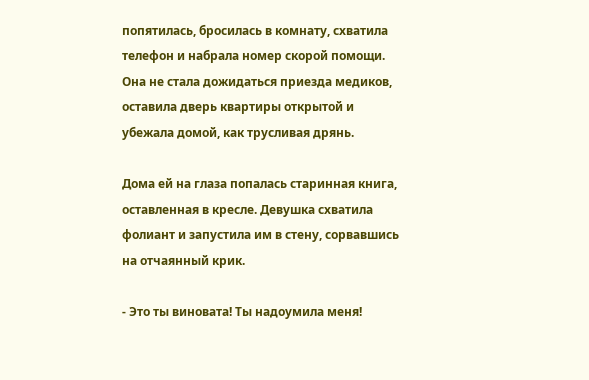попятилась, бросилась в комнату, схватила телефон и набрала номер скорой помощи. Она не стала дожидаться приезда медиков, оставила дверь квартиры открытой и убежала домой, как трусливая дрянь.

Дома ей на глаза попалась старинная книга, оставленная в кресле. Девушка схватила фолиант и запустила им в стену, сорвавшись на отчаянный крик.

- Это ты виновата! Ты надоумила меня!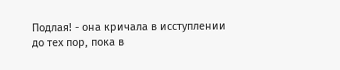Подлая! - она кричала в исступлении до тех пор, пока в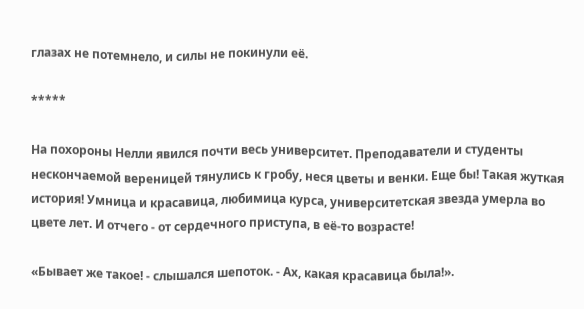глазах не потемнело, и силы не покинули её.

*****

На похороны Нелли явился почти весь университет. Преподаватели и студенты нескончаемой вереницей тянулись к гробу, неся цветы и венки. Еще бы! Такая жуткая история! Умница и красавица, любимица курса, университетская звезда умерла во цвете лет. И отчего - от сердечного приступа, в её-то возрасте!

«Бывает же такое! - слышался шепоток. - Ах, какая красавица была!».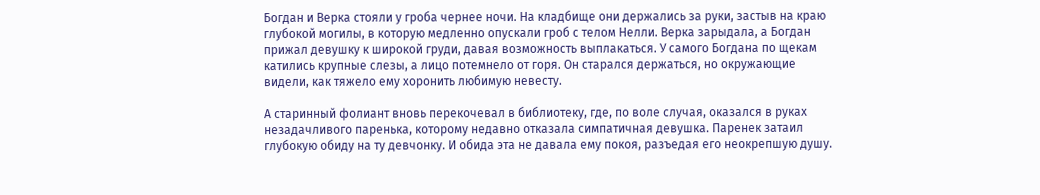Богдан и Верка стояли у гроба чернее ночи. На кладбище они держались за руки, застыв на краю глубокой могилы, в которую медленно опускали гроб с телом Нелли. Верка зарыдала, а Богдан прижал девушку к широкой груди, давая возможность выплакаться. У самого Богдана по щекам катились крупные слезы, а лицо потемнело от горя. Он старался держаться, но окружающие видели, как тяжело ему хоронить любимую невесту.

А старинный фолиант вновь перекочевал в библиотеку, где, по воле случая, оказался в руках незадачливого паренька, которому недавно отказала симпатичная девушка. Паренек затаил глубокую обиду на ту девчонку. И обида эта не давала ему покоя, разъедая его неокрепшую душу.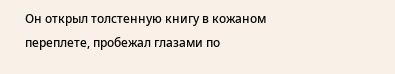Он открыл толстенную книгу в кожаном переплете, пробежал глазами по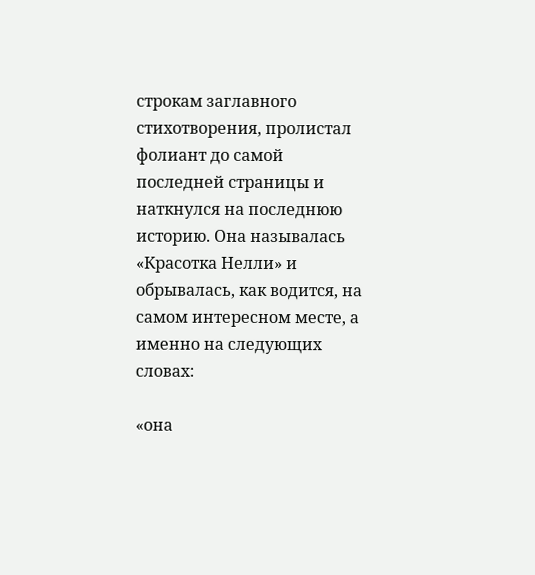строкам заглавного стихотворения, пролистал фолиант до самой последней страницы и наткнулся на последнюю историю. Она называлась «Красотка Нелли» и обрывалась, как водится, на самом интересном месте, а именно на следующих словах:

«она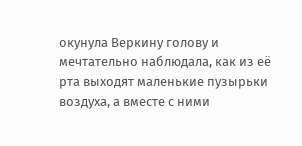окунула Веркину голову и мечтательно наблюдала, как из её рта выходят маленькие пузырьки воздуха, а вместе с ними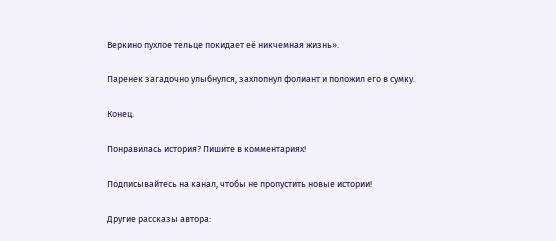Веркино пухлое тельце покидает её никчемная жизнь».

Паренек загадочно улыбнулся, захлопнул фолиант и положил его в сумку.

Конец.

Понравилась история? Пишите в комментариях!

Подписывайтесь на канал, чтобы не пропустить новые истории!

Другие рассказы автора: